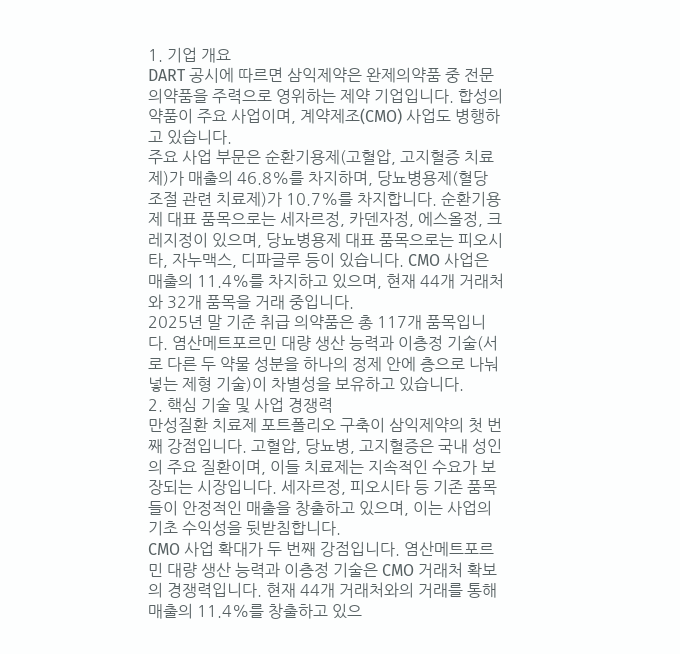1. 기업 개요
DART 공시에 따르면 삼익제약은 완제의약품 중 전문의약품을 주력으로 영위하는 제약 기업입니다. 합성의약품이 주요 사업이며, 계약제조(CMO) 사업도 병행하고 있습니다.
주요 사업 부문은 순환기용제(고혈압, 고지혈증 치료제)가 매출의 46.8%를 차지하며, 당뇨병용제(혈당 조절 관련 치료제)가 10.7%를 차지합니다. 순환기용제 대표 품목으로는 세자르정, 카덴자정, 에스올정, 크레지정이 있으며, 당뇨병용제 대표 품목으로는 피오시타, 자누맥스, 디파글루 등이 있습니다. CMO 사업은 매출의 11.4%를 차지하고 있으며, 현재 44개 거래처와 32개 품목을 거래 중입니다.
2025년 말 기준 취급 의약품은 총 117개 품목입니다. 염산메트포르민 대량 생산 능력과 이층정 기술(서로 다른 두 약물 성분을 하나의 정제 안에 층으로 나눠넣는 제형 기술)이 차별성을 보유하고 있습니다.
2. 핵심 기술 및 사업 경쟁력
만성질환 치료제 포트폴리오 구축이 삼익제약의 첫 번째 강점입니다. 고혈압, 당뇨병, 고지혈증은 국내 성인의 주요 질환이며, 이들 치료제는 지속적인 수요가 보장되는 시장입니다. 세자르정, 피오시타 등 기존 품목들이 안정적인 매출을 창출하고 있으며, 이는 사업의 기초 수익성을 뒷받침합니다.
CMO 사업 확대가 두 번째 강점입니다. 염산메트포르민 대량 생산 능력과 이층정 기술은 CMO 거래처 확보의 경쟁력입니다. 현재 44개 거래처와의 거래를 통해 매출의 11.4%를 창출하고 있으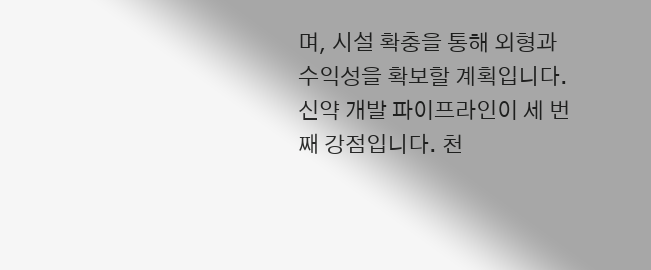며, 시설 확충을 통해 외형과 수익성을 확보할 계획입니다.
신약 개발 파이프라인이 세 번째 강점입니다. 천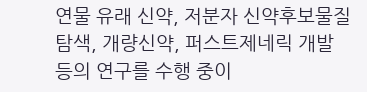연물 유래 신약, 저분자 신약후보물질 탐색, 개량신약, 퍼스트제네릭 개발 등의 연구를 수행 중이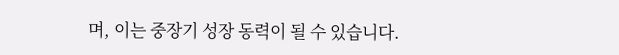며, 이는 중장기 성장 동력이 될 수 있습니다.